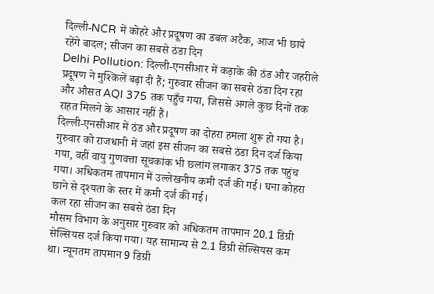दिल्ली-NCR में कोहरे और प्रदूषण का डबल अटैक, आज भी छाये रहेंगे बादल; सीजन का सबसे ठंडा दिन
Delhi Pollution: दिल्ली-एनसीआर में कड़ाके की ठंड और जहरीले प्रदूषण ने मुश्किलें बढ़ा दी हैं; गुरुवार सीजन का सबसे ठंडा दिन रहा और औसत AQI 375 तक पहुँच गया, जिससे अगले कुछ दिनों तक राहत मिलने के आसार नहीं हैं।
दिल्ली-एनसीआर में ठंड और प्रदूषण का दोहरा हमला शुरू हो गया है। गुरुवार को राजधानी में जहां इस सीजन का सबसे ठंडा दिन दर्ज किया गया, वहीं वायु गुणवत्ता सूचकांक भी छलांग लगाकर 375 तक पहुंच गया। अधिकतम तापमान में उल्लेखनीय कमी दर्ज की गई। घना कोहरा छाने से दृश्यता के स्तर में कमी दर्ज की गई।
कल रहा सीजन का सबसे ठंडा दिन
मौसम विभाग के अनुसार गुरुवार को अधिकतम तापमान 20.1 डिग्री सेल्सियस दर्ज किया गया। यह सामान्य से 2.1 डिग्री सेल्सियस कम था। न्यूनतम तापमान 9 डिग्री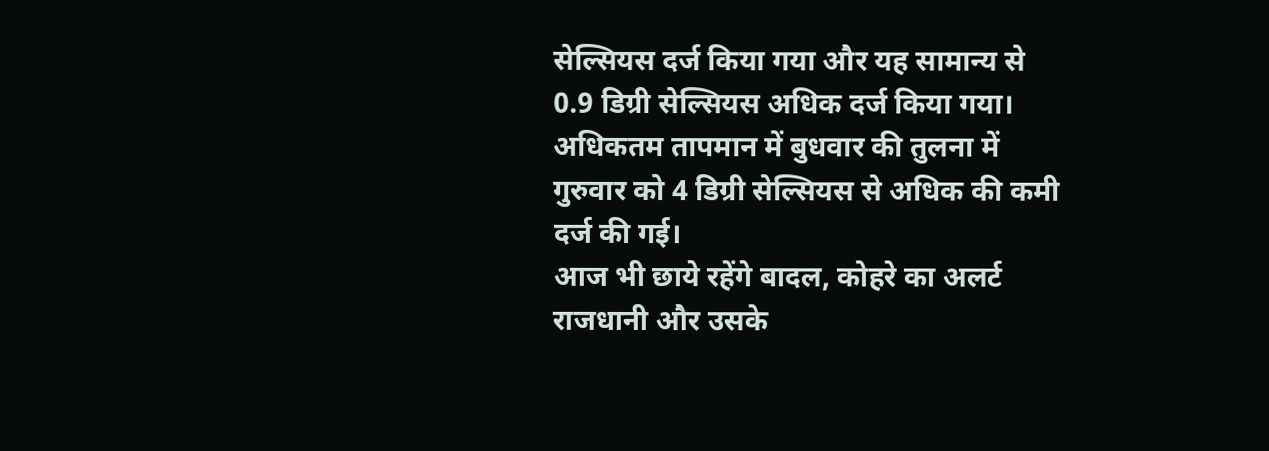सेल्सियस दर्ज किया गया और यह सामान्य से 0.9 डिग्री सेल्सियस अधिक दर्ज किया गया। अधिकतम तापमान में बुधवार की तुलना में गुरुवार को 4 डिग्री सेल्सियस से अधिक की कमी दर्ज की गई।
आज भी छाये रहेंगे बादल, कोहरे का अलर्ट
राजधानी और उसके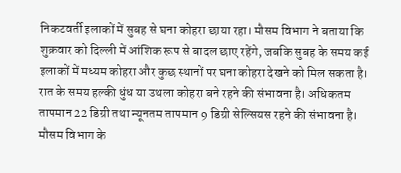निकटवर्ती इलाकों में सुबह से घना कोहरा छाया रहा। मौसम विभाग ने बताया कि शुक्रवार को दिल्ली में आंशिक रूप से बादल छाए रहेंगे, जबकि सुबह के समय कई इलाकों में मध्यम कोहरा और कुछ स्थानों पर घना कोहरा देखने को मिल सकता है। रात के समय हल्की धुंध या उथला कोहरा बने रहने की संभावना है। अधिकतम तापमान 22 डिग्री तथा न्यूनतम तापमान 9 डिग्री सेल्सियस रहने की संभावना है।
मौसम विभाग के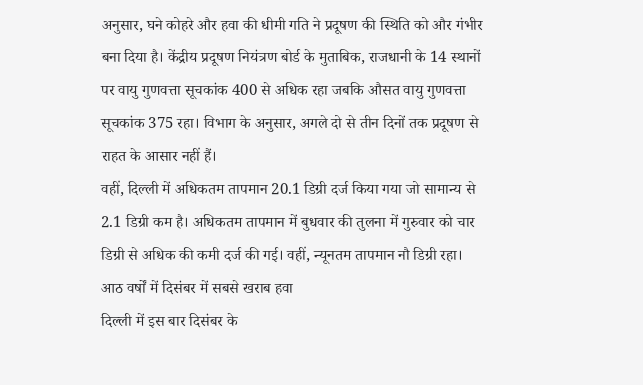अनुसार, घने कोहरे और हवा की धीमी गति ने प्रदूषण की स्थिति को और गंभीर बना दिया है। केंद्रीय प्रदूषण नियंत्रण बोर्ड के मुताबिक, राजधानी के 14 स्थानों पर वायु गुणवत्ता सूचकांक 400 से अधिक रहा जबकि औसत वायु गुणवत्ता सूचकांक 375 रहा। विभाग के अनुसार, अगले दो से तीन दिनों तक प्रदूषण से राहत के आसार नहीं हैं।
वहीं, दिल्ली में अधिकतम तापमान 20.1 डिग्री दर्ज किया गया जो सामान्य से 2.1 डिग्री कम है। अधिकतम तापमान में बुधवार की तुलना में गुरुवार को चार डिग्री से अधिक की कमी दर्ज की गई। वहीं, न्यूनतम तापमान नौ डिग्री रहा।
आठ वर्षों में दिसंबर में सबसे खराब हवा
दिल्ली में इस बार दिसंबर के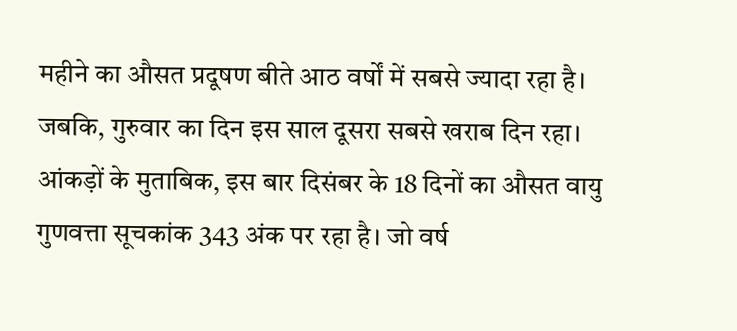महीने का औसत प्रदूषण बीते आठ वर्षों में सबसे ज्यादा रहा है। जबकि, गुरुवार का दिन इस साल दूसरा सबसे खराब दिन रहा। आंकड़ों के मुताबिक, इस बार दिसंबर के 18 दिनों का औसत वायु गुणवत्ता सूचकांक 343 अंक पर रहा है। जो वर्ष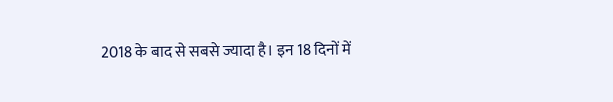2018 के बाद से सबसे ज्यादा है। इन 18 दिनों में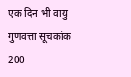एक दिन भी वायु गुणवत्ता सूचकांक 200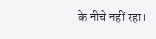के नीचे नहीं रहा।